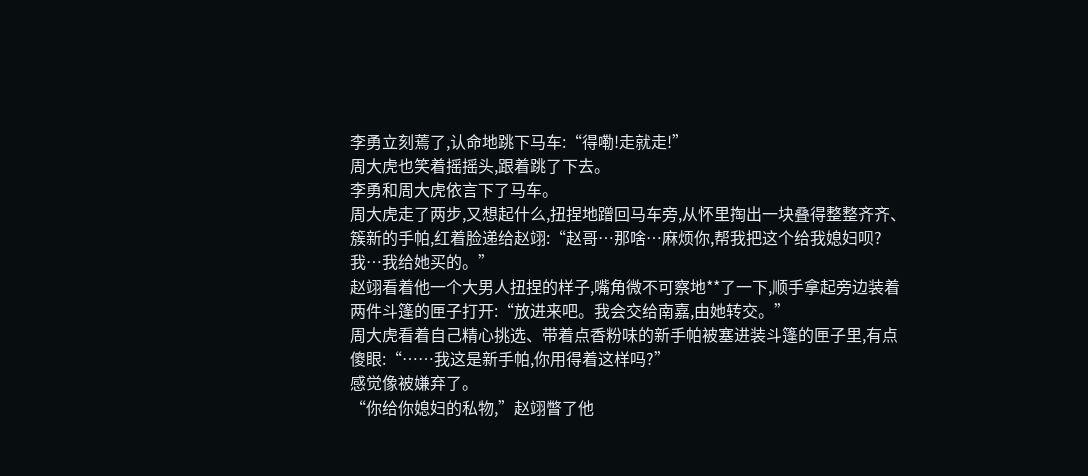李勇立刻蔫了,认命地跳下马车:“得嘞!走就走!”
周大虎也笑着摇摇头,跟着跳了下去。
李勇和周大虎依言下了马车。
周大虎走了两步,又想起什么,扭捏地蹭回马车旁,从怀里掏出一块叠得整整齐齐、簇新的手帕,红着脸递给赵翊:“赵哥…那啥…麻烦你,帮我把这个给我媳妇呗?我…我给她买的。”
赵翊看着他一个大男人扭捏的样子,嘴角微不可察地**了一下,顺手拿起旁边装着两件斗篷的匣子打开:“放进来吧。我会交给南嘉,由她转交。”
周大虎看着自己精心挑选、带着点香粉味的新手帕被塞进装斗篷的匣子里,有点傻眼:“……我这是新手帕,你用得着这样吗?”
感觉像被嫌弃了。
“你给你媳妇的私物,”赵翊瞥了他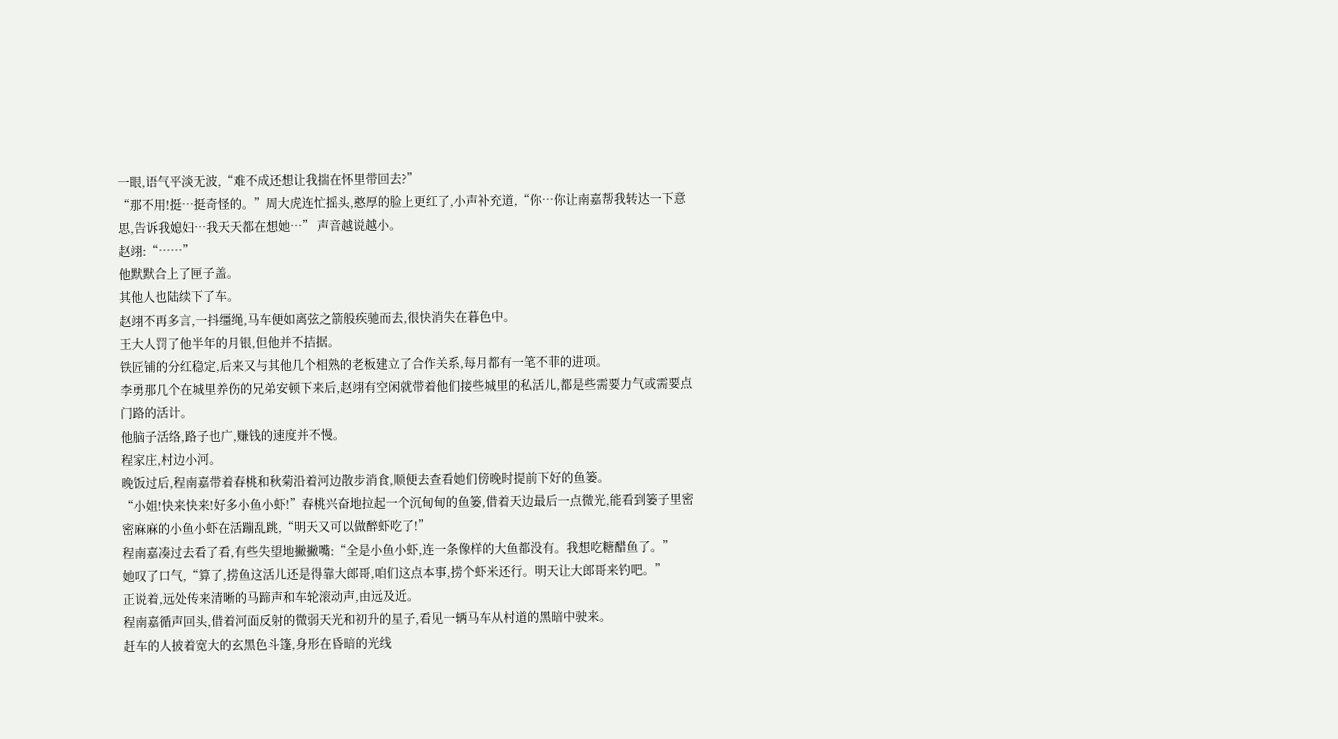一眼,语气平淡无波,“难不成还想让我揣在怀里带回去?”
“那不用!挺…挺奇怪的。”周大虎连忙摇头,憨厚的脸上更红了,小声补充道,“你…你让南嘉帮我转达一下意思,告诉我媳妇…我天天都在想她…” 声音越说越小。
赵翊:“……”
他默默合上了匣子盖。
其他人也陆续下了车。
赵翊不再多言,一抖缰绳,马车便如离弦之箭般疾驰而去,很快消失在暮色中。
王大人罚了他半年的月银,但他并不拮据。
铁匠铺的分红稳定,后来又与其他几个相熟的老板建立了合作关系,每月都有一笔不菲的进项。
李勇那几个在城里养伤的兄弟安顿下来后,赵翊有空闲就带着他们接些城里的私活儿,都是些需要力气或需要点门路的活计。
他脑子活络,路子也广,赚钱的速度并不慢。
程家庄,村边小河。
晚饭过后,程南嘉带着春桃和秋菊沿着河边散步消食,顺便去查看她们傍晚时提前下好的鱼篓。
“小姐!快来快来!好多小鱼小虾!”春桃兴奋地拉起一个沉甸甸的鱼篓,借着天边最后一点微光,能看到篓子里密密麻麻的小鱼小虾在活蹦乱跳,“明天又可以做醉虾吃了!”
程南嘉凑过去看了看,有些失望地撇撇嘴:“全是小鱼小虾,连一条像样的大鱼都没有。我想吃糖醋鱼了。”
她叹了口气,“算了,捞鱼这活儿还是得靠大郎哥,咱们这点本事,捞个虾米还行。明天让大郎哥来钓吧。”
正说着,远处传来清晰的马蹄声和车轮滚动声,由远及近。
程南嘉循声回头,借着河面反射的微弱天光和初升的星子,看见一辆马车从村道的黑暗中驶来。
赶车的人披着宽大的玄黑色斗篷,身形在昏暗的光线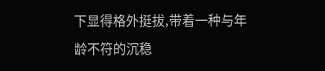下显得格外挺拔,带着一种与年龄不符的沉稳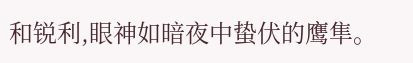和锐利,眼神如暗夜中蛰伏的鹰隼。